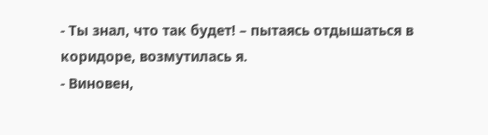- Ты знал, что так будет! – пытаясь отдышаться в коридоре, возмутилась я.
- Виновен,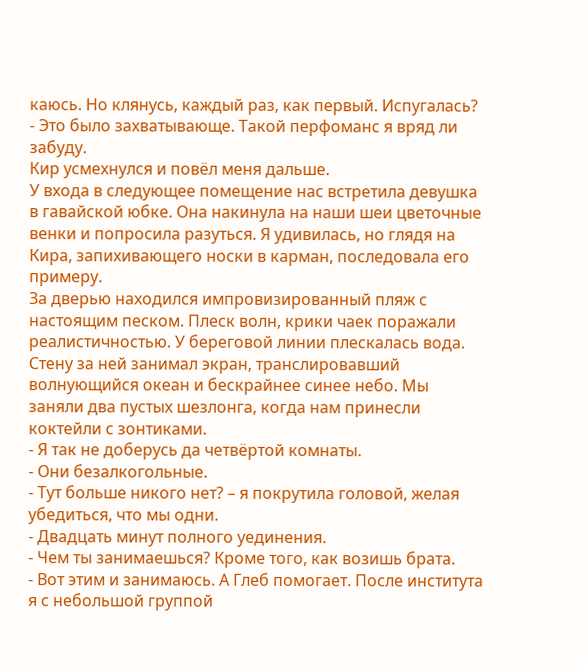каюсь. Но клянусь, каждый раз, как первый. Испугалась?
- Это было захватывающе. Такой перфоманс я вряд ли забуду.
Кир усмехнулся и повёл меня дальше.
У входа в следующее помещение нас встретила девушка в гавайской юбке. Она накинула на наши шеи цветочные венки и попросила разуться. Я удивилась, но глядя на Кира, запихивающего носки в карман, последовала его примеру.
За дверью находился импровизированный пляж с настоящим песком. Плеск волн, крики чаек поражали реалистичностью. У береговой линии плескалась вода. Стену за ней занимал экран, транслировавший волнующийся океан и бескрайнее синее небо. Мы заняли два пустых шезлонга, когда нам принесли коктейли с зонтиками.
- Я так не доберусь да четвёртой комнаты.
- Они безалкогольные.
- Тут больше никого нет? – я покрутила головой, желая убедиться, что мы одни.
- Двадцать минут полного уединения.
- Чем ты занимаешься? Кроме того, как возишь брата.
- Вот этим и занимаюсь. А Глеб помогает. После института я с небольшой группой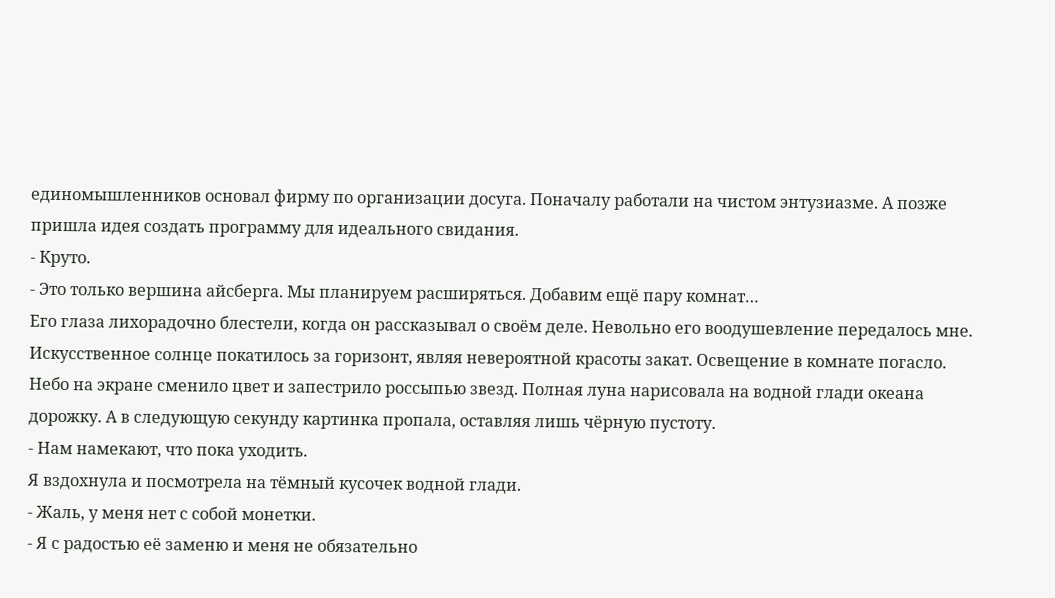единомышленников основал фирму по организации досуга. Поначалу работали на чистом энтузиазме. А позже пришла идея создать программу для идеального свидания.
- Круто.
- Это только вершина айсберга. Мы планируем расширяться. Добавим ещё пару комнат…
Его глаза лихорадочно блестели, когда он рассказывал о своём деле. Невольно его воодушевление передалось мне.
Искусственное солнце покатилось за горизонт, являя невероятной красоты закат. Освещение в комнате погасло. Небо на экране сменило цвет и запестрило россыпью звезд. Полная луна нарисовала на водной глади океана дорожку. А в следующую секунду картинка пропала, оставляя лишь чёрную пустоту.
- Нам намекают, что пока уходить.
Я вздохнула и посмотрела на тёмный кусочек водной глади.
- Жаль, у меня нет с собой монетки.
- Я с радостью её заменю и меня не обязательно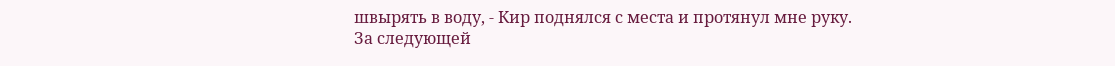швырять в воду, - Кир поднялся с места и протянул мне руку.
За следующей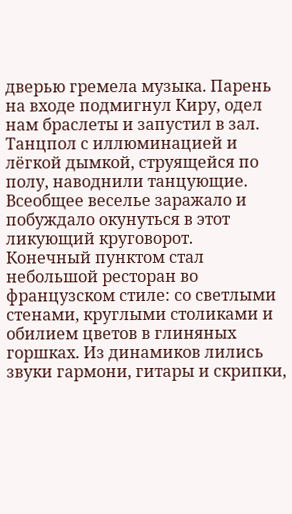дверью гремела музыка. Парень на входе подмигнул Киру, одел нам браслеты и запустил в зал. Танцпол с иллюминацией и лёгкой дымкой, струящейся по полу, наводнили танцующие. Всеобщее веселье заражало и побуждало окунуться в этот ликующий круговорот.
Конечный пунктом стал небольшой ресторан во французском стиле: со светлыми стенами, круглыми столиками и обилием цветов в глиняных горшках. Из динамиков лились звуки гармони, гитары и скрипки,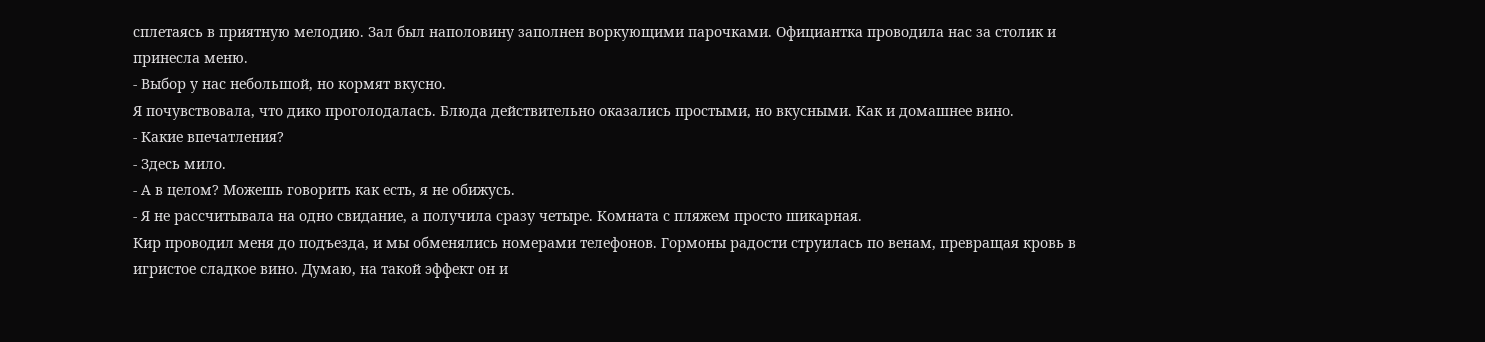сплетаясь в приятную мелодию. Зал был наполовину заполнен воркующими парочками. Официантка проводила нас за столик и принесла меню.
- Выбор у нас небольшой, но кормят вкусно.
Я почувствовала, что дико проголодалась. Блюда действительно оказались простыми, но вкусными. Как и домашнее вино.
- Какие впечатления?
- Здесь мило.
- А в целом? Можешь говорить как есть, я не обижусь.
- Я не рассчитывала на одно свидание, а получила сразу четыре. Комната с пляжем просто шикарная.
Кир проводил меня до подъезда, и мы обменялись номерами телефонов. Гормоны радости струилась по венам, превращая кровь в игристое сладкое вино. Думаю, на такой эффект он и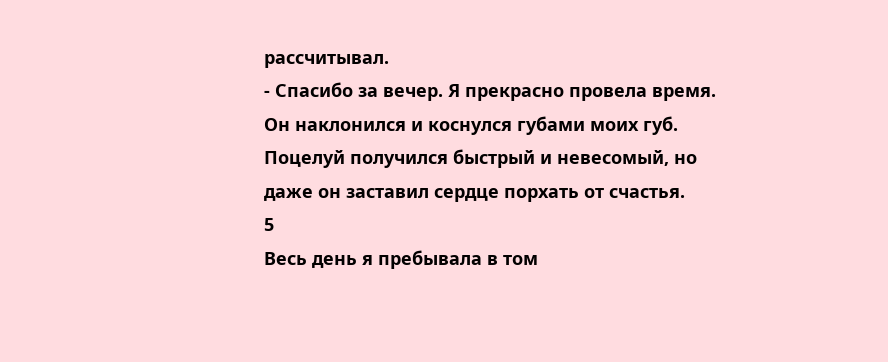рассчитывал.
- Спасибо за вечер. Я прекрасно провела время.
Он наклонился и коснулся губами моих губ. Поцелуй получился быстрый и невесомый, но даже он заставил сердце порхать от счастья.
5
Весь день я пребывала в том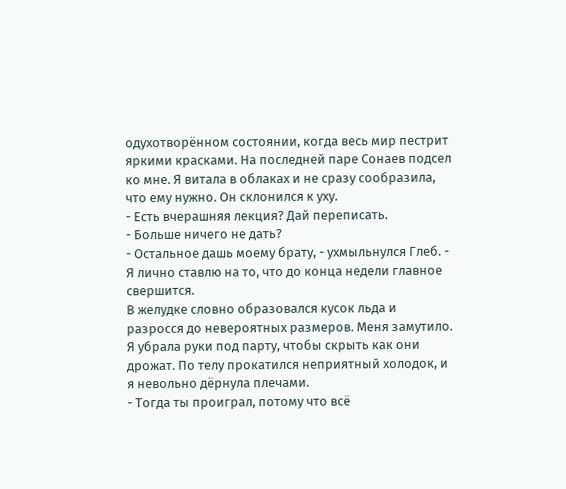одухотворённом состоянии, когда весь мир пестрит яркими красками. На последней паре Сонаев подсел ко мне. Я витала в облаках и не сразу сообразила, что ему нужно. Он склонился к уху.
- Есть вчерашняя лекция? Дай переписать.
- Больше ничего не дать?
- Остальное дашь моему брату, - ухмыльнулся Глеб. - Я лично ставлю на то, что до конца недели главное свершится.
В желудке словно образовался кусок льда и разросся до невероятных размеров. Меня замутило. Я убрала руки под парту, чтобы скрыть как они дрожат. По телу прокатился неприятный холодок, и я невольно дёрнула плечами.
- Тогда ты проиграл, потому что всё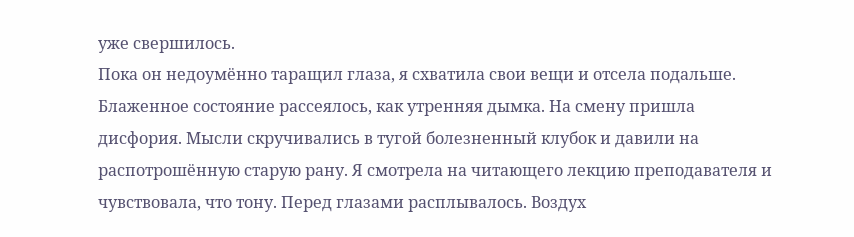уже свершилось.
Пока он недоумённо таращил глаза, я схватила свои вещи и отсела подальше. Блаженное состояние рассеялось, как утренняя дымка. На смену пришла дисфория. Мысли скручивались в тугой болезненный клубок и давили на распотрошённую старую рану. Я смотрела на читающего лекцию преподавателя и чувствовала, что тону. Перед глазами расплывалось. Воздух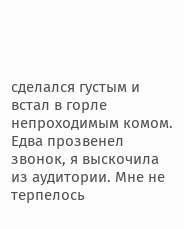сделался густым и встал в горле непроходимым комом. Едва прозвенел звонок, я выскочила из аудитории. Мне не терпелось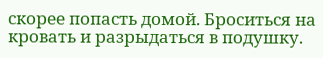скорее попасть домой. Броситься на кровать и разрыдаться в подушку.